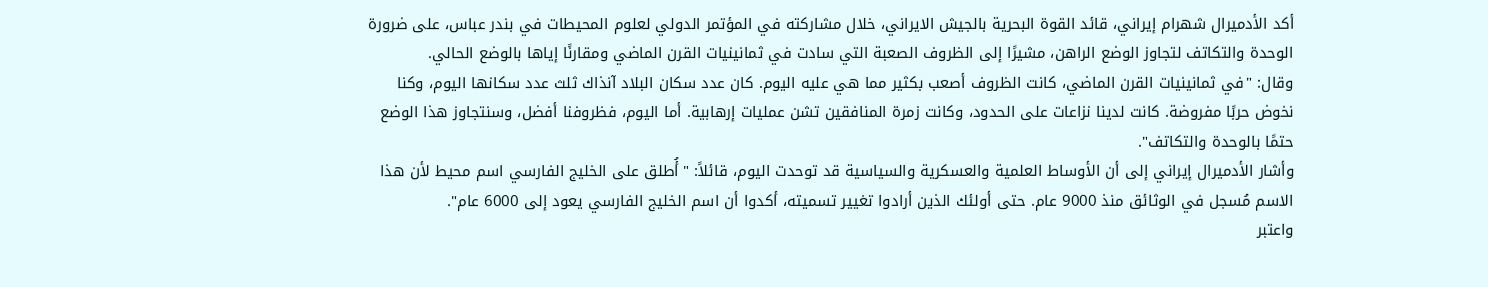أكد الأدميرال شهرام إيراني، قائد القوة البحرية بالجيش الايراني، خلال مشاركته في المؤتمر الدولي لعلوم المحيطات في بندر عباس، على ضرورة الوحدة والتكاتف لتجاوز الوضع الراهن، مشيرًا إلى الظروف الصعبة التي سادت في ثمانينيات القرن الماضي ومقارنًا إياها بالوضع الحالي.
وقال: "في ثمانينيات القرن الماضي، كانت الظروف أصعب بكثير مما هي عليه اليوم. كان عدد سكان البلاد آنذاك ثلث عدد سكانها اليوم، وكنا نخوض حربًا مفروضة. كانت لدينا نزاعات على الحدود، وكانت زمرة المنافقين تشن عمليات إرهابية. أما اليوم، فظروفنا أفضل، وسنتجاوز هذا الوضع حتمًا بالوحدة والتكاتف".
وأشار الأدميرال إيراني إلى أن الأوساط العلمية والعسكرية والسياسية قد توحدت اليوم، قائلاً: "أُطلق على الخليج الفارسي اسم محيط لأن هذا الاسم مُسجل في الوثائق منذ 9000 عام. حتى أولئك الذين أرادوا تغيير تسميته، أكدوا أن اسم الخليج الفارسي يعود إلى 6000 عام".
واعتبر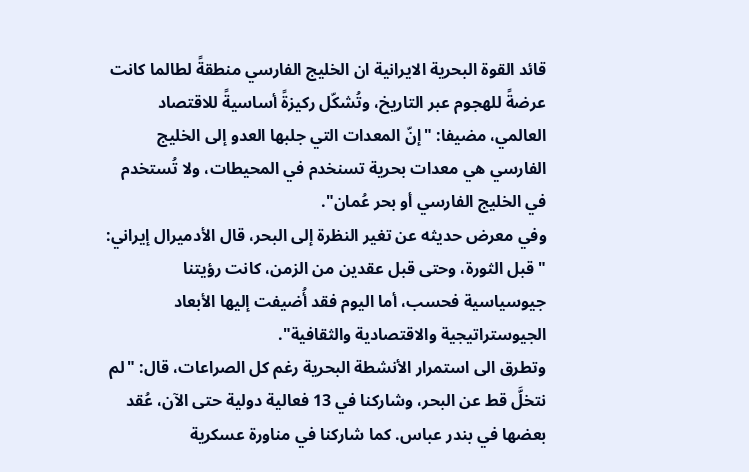قائد القوة البحرية الايرانية ان الخليج الفارسي منطقةً لطالما كانت عرضةً للهجوم عبر التاريخ، وتُشكّل ركيزةً أساسيةً للاقتصاد العالمي، مضيفا: "إنّ المعدات التي جلبها العدو إلى الخليج الفارسي هي معدات بحرية تسنخدم في المحيطات، ولا تُستخدم في الخليج الفارسي أو بحر عُمان".
وفي معرض حديثه عن تغير النظرة إلى البحر، قال الأدميرال إيراني: "قبل الثورة، وحتى قبل عقدين من الزمن، كانت رؤيتنا جيوسياسية فحسب، أما اليوم فقد أُضيفت إليها الأبعاد الجيوستراتيجية والاقتصادية والثقافية".
وتطرق الى استمرار الأنشطة البحرية رغم كل الصراعات، قال: "لم نتخلَّ قط عن البحر، وشاركنا في 13 فعالية دولية حتى الآن، عُقد بعضها في بندر عباس. كما شاركنا في مناورة عسكرية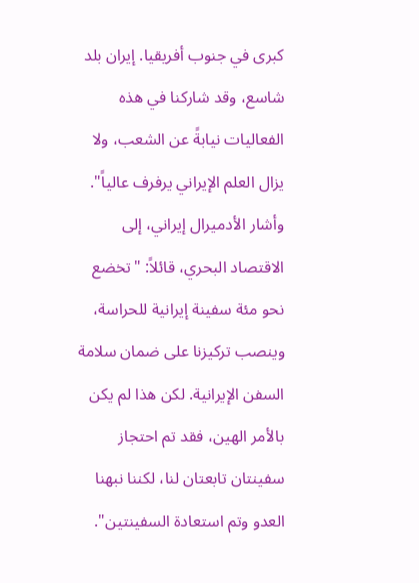كبرى في جنوب أفريقيا. إيران بلد شاسع، وقد شاركنا في هذه الفعاليات نيابةً عن الشعب، ولا يزال العلم الإيراني يرفرف عالياً".
وأشار الأدميرال إيراني، إلى الاقتصاد البحري، قائلاً: "تخضع نحو مئة سفينة إيرانية للحراسة، وينصب تركيزنا على ضمان سلامة السفن الإيرانية. لكن هذا لم يكن بالأمر الهين، فقد تم احتجاز سفينتان تابعتان لنا، لكننا نبهنا العدو وتم استعادة السفينتين".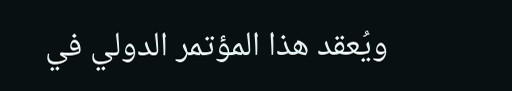ويُعقد هذا المؤتمر الدولي في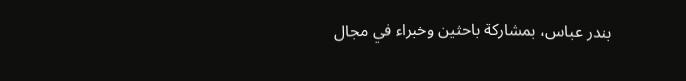بندر عباس، بمشاركة باحثين وخبراء في مجال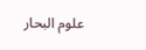علوم البحار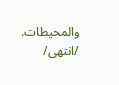والمحيطات.
/انتهى/